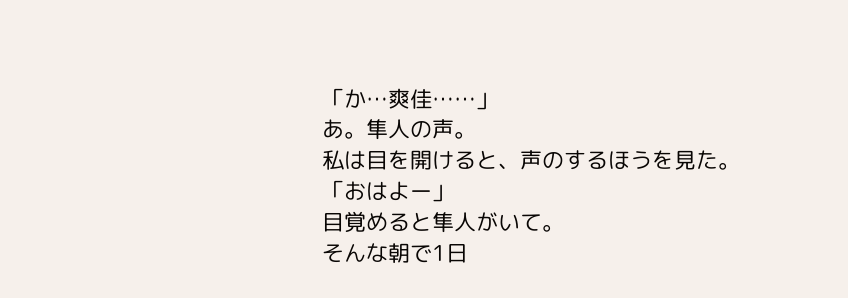「か…爽佳……」
あ。隼人の声。
私は目を開けると、声のするほうを見た。
「おはよー」
目覚めると隼人がいて。
そんな朝で1日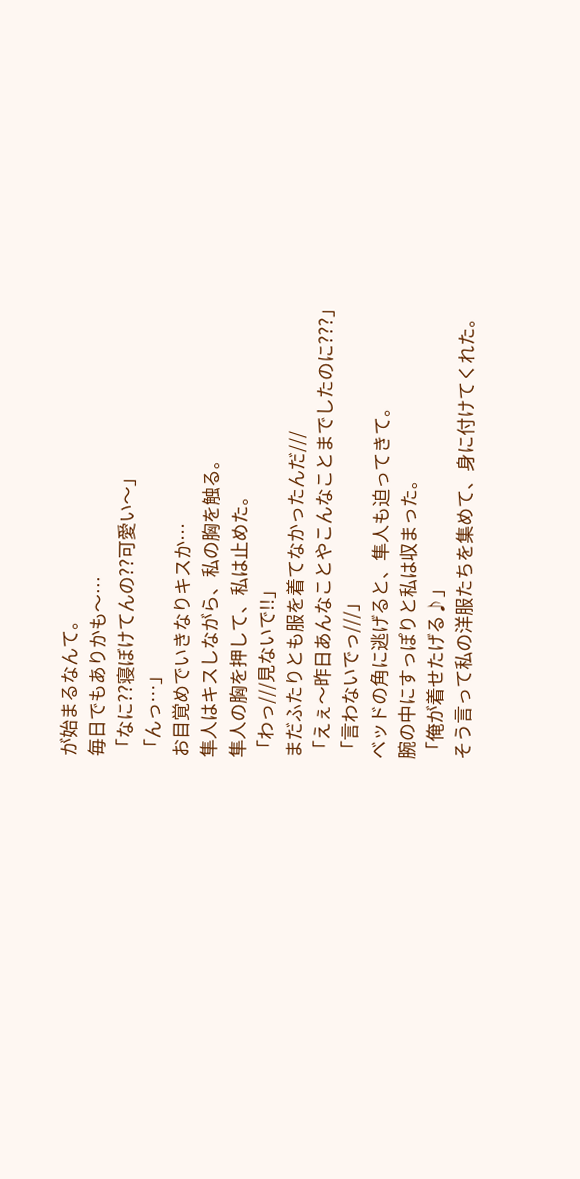が始まるなんて。
毎日でもありかも〜…
「なに??寝ぼけてんの??可愛い〜」
「んっ…」
お目覚めでいきなりキスか…
隼人はキスしながら、私の胸を触る。
隼人の胸を押して、私は止めた。
「わっ///見ないで!!」
まだふたりとも服を着てなかったんだ///
「えぇ〜昨日あんなことやこんなことまでしたのに???」
「言わないでっ///」
ベッドの角に逃げると、隼人も迫ってきて。
腕の中にすっぽりと私は収まった。
「俺が着せたげる♪」
そう言って私の洋服たちを集めて、身に付けてくれた。